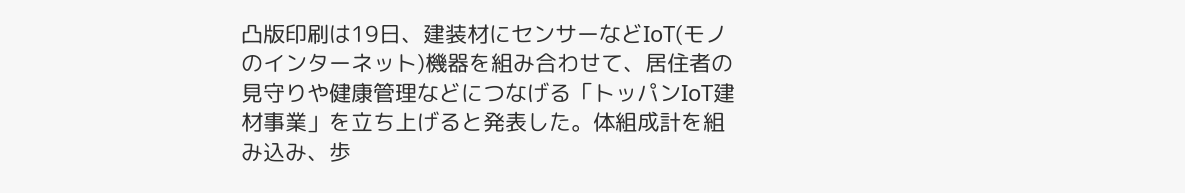凸版印刷は19日、建装材にセンサーなどIoT(モノのインターネット)機器を組み合わせて、居住者の見守りや健康管理などにつなげる「トッパンIoT建材事業」を立ち上げると発表した。体組成計を組み込み、歩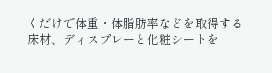くだけで体重・体脂肪率などを取得する床材、ディスプレーと化粧シートを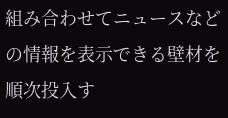組み合わせてニュースなどの情報を表示できる壁材を順次投入す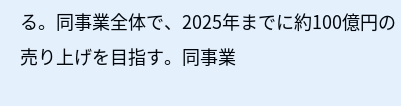る。同事業全体で、2025年までに約100億円の売り上げを目指す。同事業